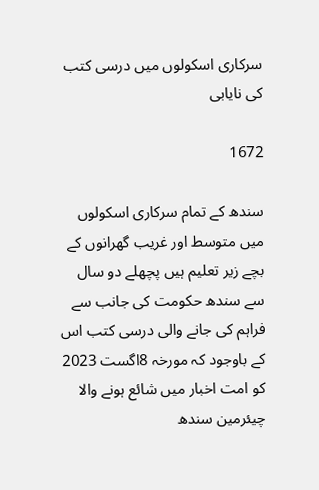سرکاری اسکولوں میں درسی کتب کی نایابی

1672

سندھ کے تمام سرکاری اسکولوں میں متوسط اور غریب گھرانوں کے بچے زیر تعلیم ہیں پچھلے دو سال سے سندھ حکومت کی جانب سے فراہم کی جانے والی درسی کتب اس کے باوجود کہ مورخہ 8اگست 2023 کو امت اخبار میں شائع ہونے والا چیئرمین سندھ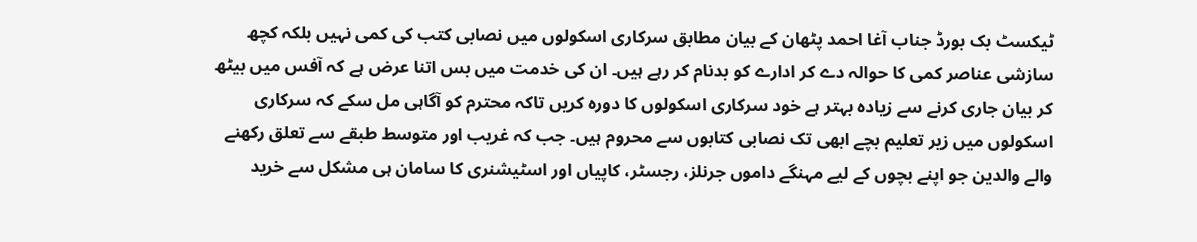ٹیکسٹ بک بورڈ جناب آغا احمد پٹھان کے بیان مطابق سرکاری اسکولوں میں نصابی کتب کی کمی نہیں بلکہ کچھ سازشی عناصر کمی کا حوالہ دے کر ادارے کو بدنام کر رہے ہیں۔ ان کی خدمت میں بس اتنا عرض ہے کہ آفس میں بیٹھ کر بیان جاری کرنے سے زیادہ بہتر ہے خود سرکاری اسکولوں کا دورہ کریں تاکہ محترم کو آگاہی مل سکے کہ سرکاری اسکولوں میں زیر تعلیم بچے ابھی تک نصابی کتابوں سے محروم ہیں۔ جب کہ غریب اور متوسط طبقے سے تعلق رکھنے والے والدین جو اپنے بچوں کے لیے مہنگے داموں جرنلز، رجسٹر، کاپیاں اور اسٹیشنری کا سامان ہی مشکل سے خرید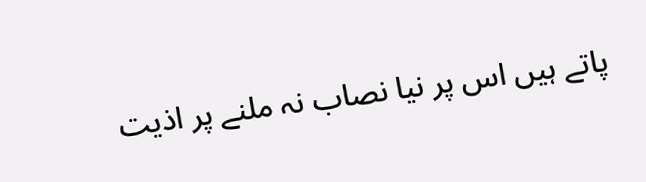پاتے ہیں اس پر نیا نصاب نہ ملنے پر اذیت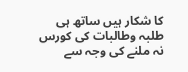کا شکار ہیں ساتھ ہی طلبہ وطالبات کی کورس نہ ملنے کی وجہ سے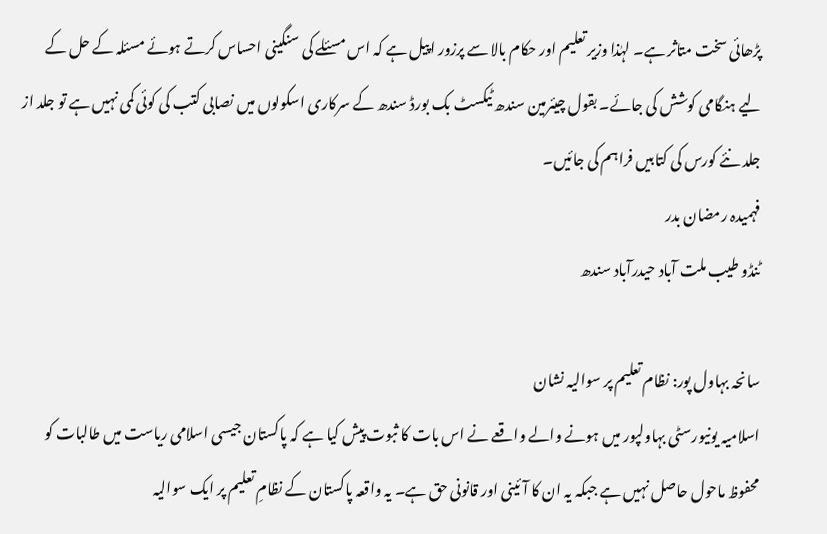پڑھائی سخت متاثر ہے۔ لہٰذا وزیر تعلیم اور حکام بالا سے پرزور اپیل ہے کہ اس مسئلے کی سنگینی احساس کرتے ہوئے مسئلہ کے حل کے لیے ہنگامی کوشش کی جائے۔ بقول چیئرمین سندھ ٹیکسٹ بک بورڈ سندھ کے سرکاری اسکولوں میں نصابی کتب کی کوئی کمی نہیں ہے تو جلد از جلد نئے کورس کی کتابیں فراہم کی جائیں۔
فہمیدہ رمضان بدر
ٹنڈو طیب ملت آباد حیدرآباد سندھ

سانحہ بہاول پور: نظام تعلیم پر سوالیہ نشان
اسلامیہ یونیورسٹی بہاولپور میں ہونے والے واقعے نے اس بات کا ثبوت پیش کیا ہے کہ پاکستان جیسی اسلامی ریاست میں طالبات کو محفوظ ماحول حاصل نہیں ہے جبکہ یہ ان کا آئینی اور قانونی حق ہے۔ یہ واقعہ پاکستان کے نظامِ تعلیم پر ایک سوالیہ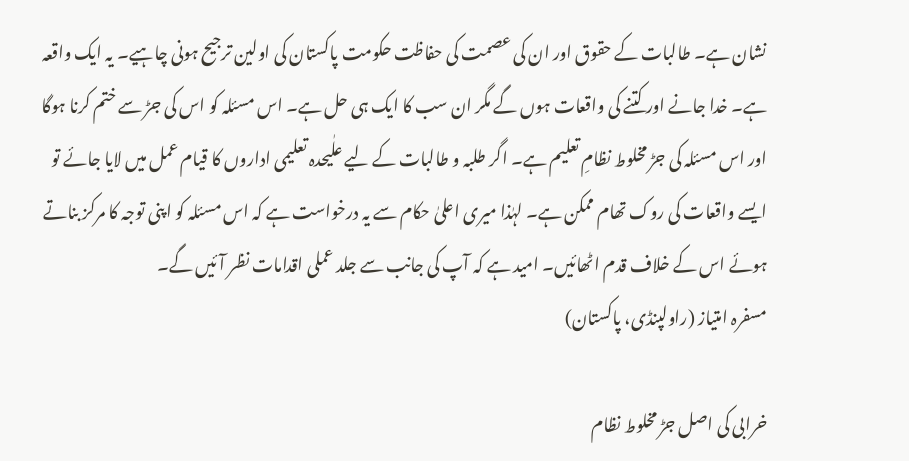نشان ہے۔ طالبات کے حقوق اور ان کی عصمت کی حفاظت حکومت پاکستان کی اولین ترجیح ہونی چاہیے۔ یہ ایک واقعہ ہے۔ خدا جانے اور کتنے کی واقعات ہوں گے مگر ان سب کا ایک ہی حل ہے۔ اس مسئلہ کو اس کی جڑ سے ختم کرنا ہوگا اور اس مسئلہ کی جڑ مخلوط نظامِ تعلیم ہے۔ اگر طلبہ و طالبات کے لیے علٰیحدہ تعلیمی اداروں کا قیام عمل میں لایا جائے تو ایسے واقعات کی روک تھام ممکن ہے۔ لہٰذا میری اعلیٰ حکام سے یہ درخواست ہے کہ اس مسئلہ کو اپنی توجہ کا مرکز بناتے ہوئے اس کے خلاف قدم اٹھائیں۔ امید ہے کہ آپ کی جانب سے جلد عملی اقدامات نظر آئیں گے۔
مسفرہ امتیاز (راولپنڈی، پاکستان)

خرابی کی اصل جڑ مخلوط نظام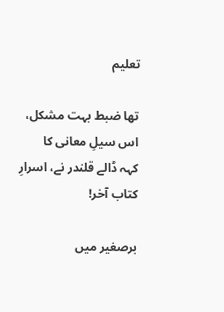تعلیم

تھا ضبط بہت مشکل، اس سیلِ معانی کا
کہہ ڈالے قلندر نے، اسرارِ کتاب آخر!

برصغیر میں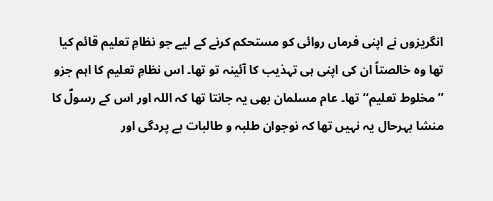انگریزوں نے اپنی فرماں روائی کو مستحکم کرنے کے لیے جو نظامِ تعلیم قائم کیا تھا وہ خالصتاً ان کی اپنی ہی تہذیب کا آئینہ تو تھا۔ اس نظامِ تعلیم کا اہم جزو ’’مخلوط تعلیم‘‘ تھا۔ عام مسلمان بھی یہ جانتا تھا کہ اللہ اور اس کے رسولؐ کا منشا بہرحال یہ نہیں تھا کہ نوجوان طلبہ و طالبات بے پردگی اور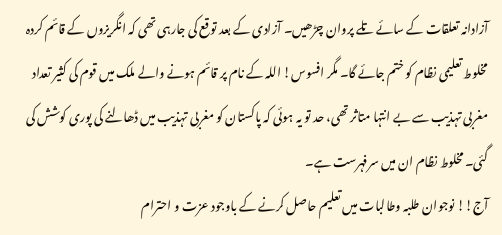آزادانہ تعلقات کے سائے تلے پروان چڑھیں۔ آزادی کے بعد توقع کی جارہی تھی کہ انگریزوں کے قائم کردہ مخلوط تعلیمی نظام کو ختم جائے گا۔ مگر افسوس! اللہ کے نام پر قائم ہونے والے ملک میں قوم کی کثیر تعداد مغربی تہذیب سے بے انتہا متاثر تھی، حد تو یہ ہوئی کہ پاکستان کو مغربی تہذیب میں ڈھالنے کی پوری کوشش کی گئی۔ مخلوط نظام ان میں سرفہرست ہے۔
آج!! نوجوان طلبہ وطالبات میں تعلیم حاصل کرنے کے باوجود عزت و احترام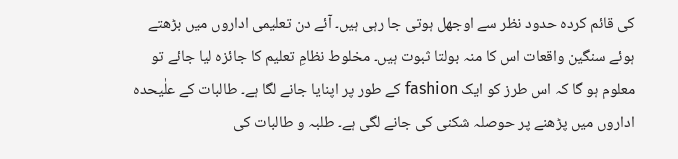کی قائم کردہ حدود نظر سے اوجھل ہوتی جا رہی ہیں۔ آئے دن تعلیمی اداروں میں بڑھتے ہوئے سنگین واقعات اس کا منہ بولتا ثبوت ہیں۔ مخلوط نظامِ تعلیم کا جائزہ لیا جائے تو معلوم ہو گا کہ اس طرز کو ایک fashion کے طور پر اپنایا جانے لگا ہے۔ طالبات کے علٰیحدہ اداروں میں پڑھنے پر حوصلہ شکنی کی جانے لگی ہے۔ طلبہ و طالبات کی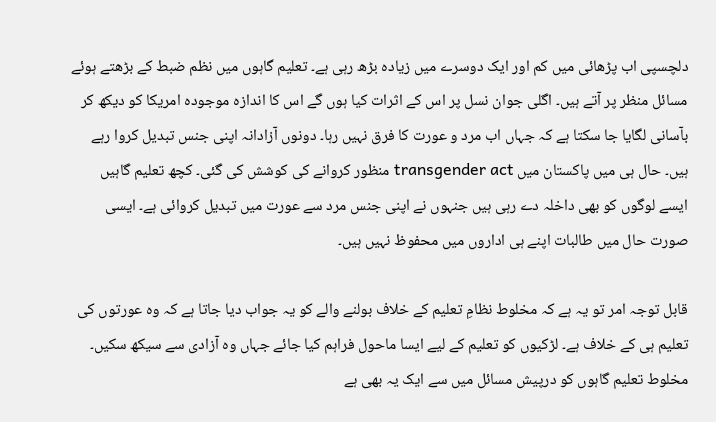دلچسپی اب پڑھائی میں کم اور ایک دوسرے میں زیادہ بڑھ رہی ہے۔ تعلیم گاہوں میں نظم ضبط کے بڑھتے ہوئے مسائل منظر پر آتے ہیں۔ اگلی جوان نسل پر اس کے اثرات کیا ہوں گے اس کا اندازہ موجودہ امریکا کو دیکھ کر بآسانی لگایا جا سکتا ہے کہ جہاں اب مرد و عورت کا فرق نہیں رہا۔ دونوں آزادانہ اپنی جنس تبدیل کروا رہے ہیں۔ حال ہی میں پاکستان میں transgender act منظور کروانے کی کوشش کی گئی۔ کچھ تعلیم گاہیں ایسے لوگوں کو بھی داخلہ دے رہی ہیں جنہوں نے اپنی جنس مرد سے عورت میں تبدیل کروائی ہے۔ ایسی صورت حال میں طالبات اپنے ہی اداروں میں محفوظ نہیں ہیں۔

قابل توجہ امر تو یہ ہے کہ مخلوط نظامِ تعلیم کے خلاف بولنے والے کو یہ جواب دیا جاتا ہے کہ وہ عورتوں کی تعلیم ہی کے خلاف ہے۔ لڑکیوں کو تعلیم کے لیے ایسا ماحول فراہم کیا جائے جہاں وہ آزادی سے سیکھ سکیں۔ مخلوط تعلیم گاہوں کو درپیش مسائل میں سے ایک یہ بھی ہے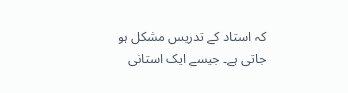کہ استاد کے تدریس مشکل ہو جاتی ہے۔ جیسے ایک استانی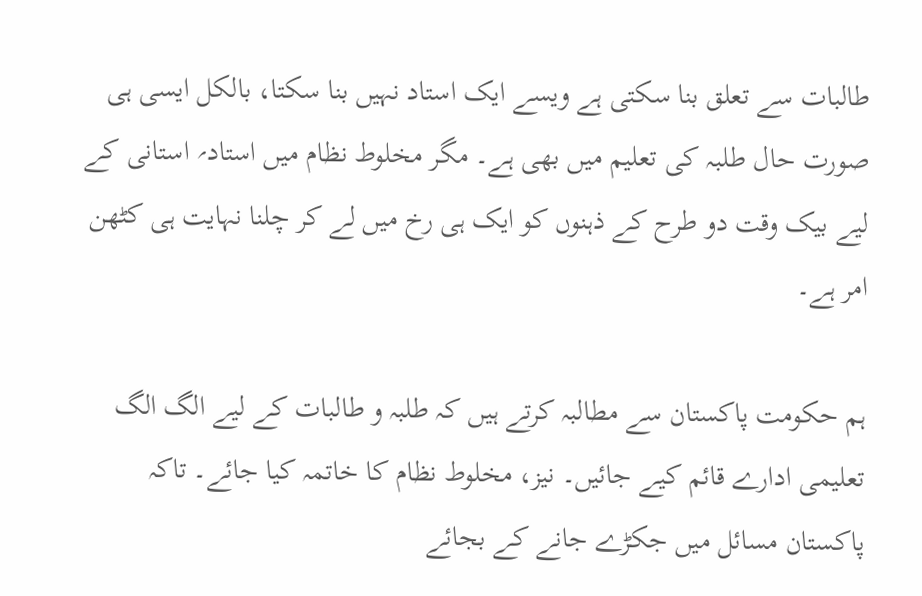طالبات سے تعلق بنا سکتی ہے ویسے ایک استاد نہیں بنا سکتا، بالکل ایسی ہی صورت حال طلبہ کی تعلیم میں بھی ہے۔ مگر مخلوط نظام میں استاد؍ استانی کے لیے بیک وقت دو طرح کے ذہنوں کو ایک ہی رخ میں لے کر چلنا نہایت ہی کٹھن امر ہے۔

ہم حکومت پاکستان سے مطالبہ کرتے ہیں کہ طلبہ و طالبات کے لیے الگ الگ تعلیمی ادارے قائم کیے جائیں۔ نیز، مخلوط نظام کا خاتمہ کیا جائے۔ تاکہ پاکستان مسائل میں جکڑے جانے کے بجائے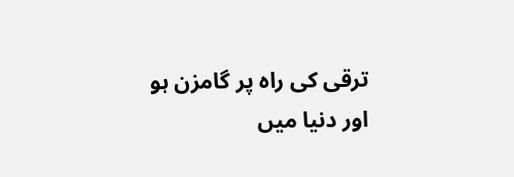ترقی کی راہ پر گامزن ہو اور دنیا میں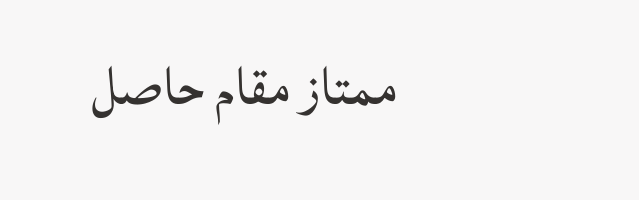ممتاز مقام حاصل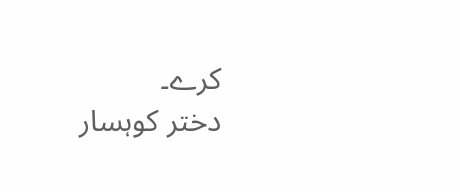کرے۔
دختر کوہسار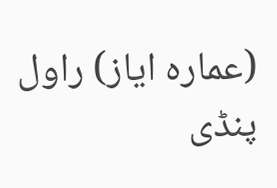(عمارہ ایاز) راول پنڈی